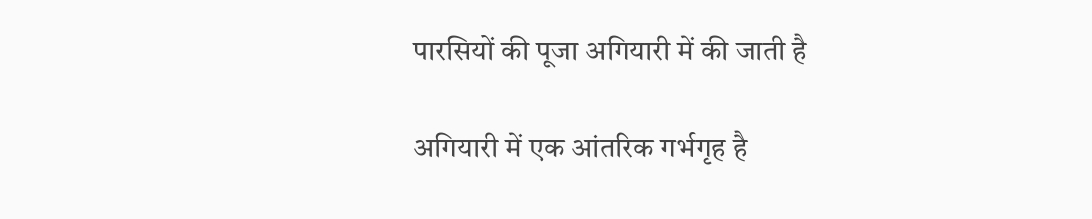पारसियों की पूजा अगियारी में की जाती है

अगियारी में एक आंतरिक गर्भगृह है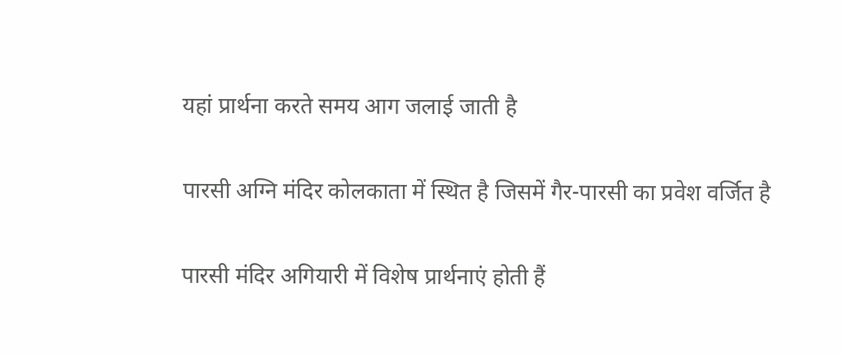यहां प्रार्थना करते समय आग जलाई जाती है

पारसी अग्नि मंदिर कोलकाता में स्थित है जिसमें गैर-पारसी का प्रवेश वर्जित है

पारसी मंदिर अगियारी में विशेष प्रार्थनाएं होती हैं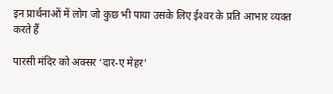इन प्रार्थनाओं में लोग जो कुछ भी पाया उसके लिए ईश्‍वर के प्रति आभार व्‍यक्‍त करते हैं

पारसी मंदिर को अक्सर ‘दार-ए मेहर’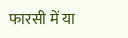फारसी में या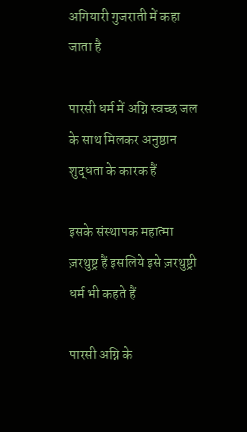अगियारी गुजराती में कहा जाता है

पारसी धर्म में अग्नि स्वच्छ जल के साथ मिलकर अनुष्ठान शुद्धता के कारक हैं

इसके संस्थापक महात्मा ज़रथुष्ट्र हैं इसलिये इसे ज़रथुष्ट्री धर्म भी कहते हैं

पारसी अग्नि के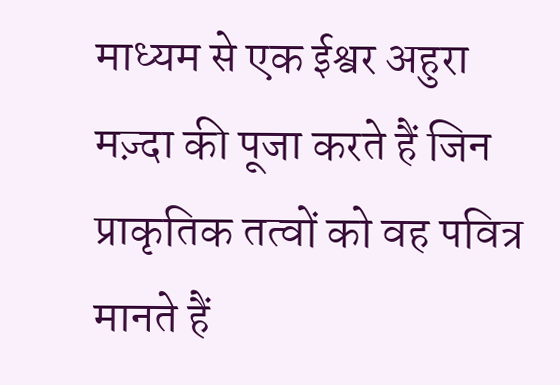माध्यम से एक ईश्वर अहुरा मज़्दा की पूजा करते हैं जिन प्राकृतिक तत्वों को वह पवित्र मानते हैं